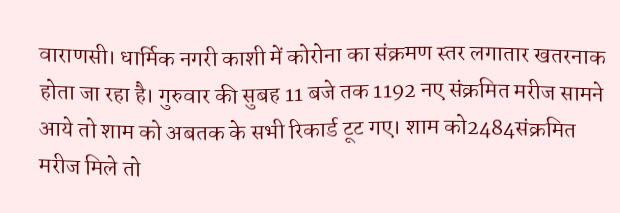वाराणसी। धार्मिक नगरी काशी में कोरोना का संक्रमण स्तर लगातार खतरनाक होता जा रहा है। गुरुवार की सुबह 11 बजे तक 1192 नए संक्रमित मरीज सामने आये तो शाम को अबतक के सभी रिकार्ड टूट गए। शाम को2484संक्रमित मरीज मिले तो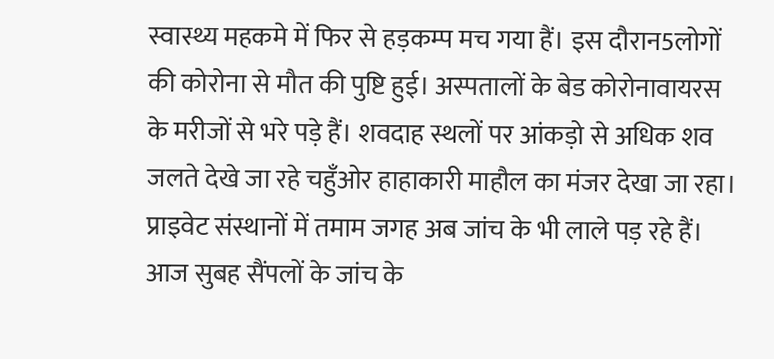स्वास्थ्य महकमे में फिर से हड़कम्प मच गया हैं। इस दौरान5लोगों की कोरोना से मौत की पुष्टि हुई। अस्पतालों के बेड कोरोनावायरस के मरीजों से भरे पड़े हैं। शवदाह स्थलों पर आंकड़ो से अधिक शव जलते देखे जा रहे चहुँओर हाहाकारी माहौल का मंजर देखा जा रहा। प्राइवेट संस्थानों में तमाम जगह अब जांच के भी लाले पड़ रहे हैं।
आज सुबह सैंपलों के जांच के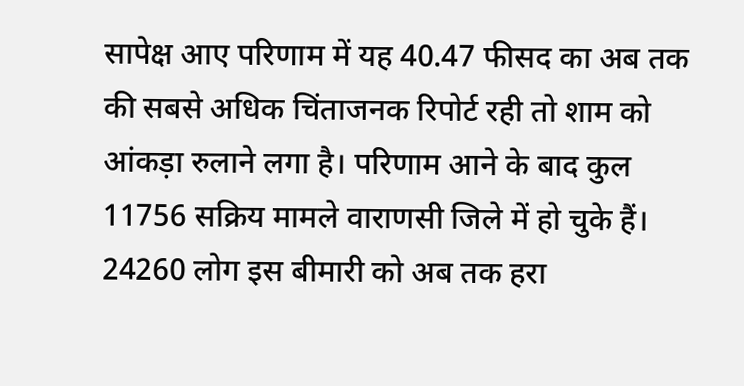सापेक्ष आए परिणाम में यह 40.47 फीसद का अब तक की सबसे अधिक चिंताजनक रिपोर्ट रही तो शाम को आंकड़ा रुलाने लगा है। परिणाम आने के बाद कुल 11756 सक्रिय मामले वाराणसी जिले में हो चुके हैं। 24260 लोग इस बीमारी को अब तक हरा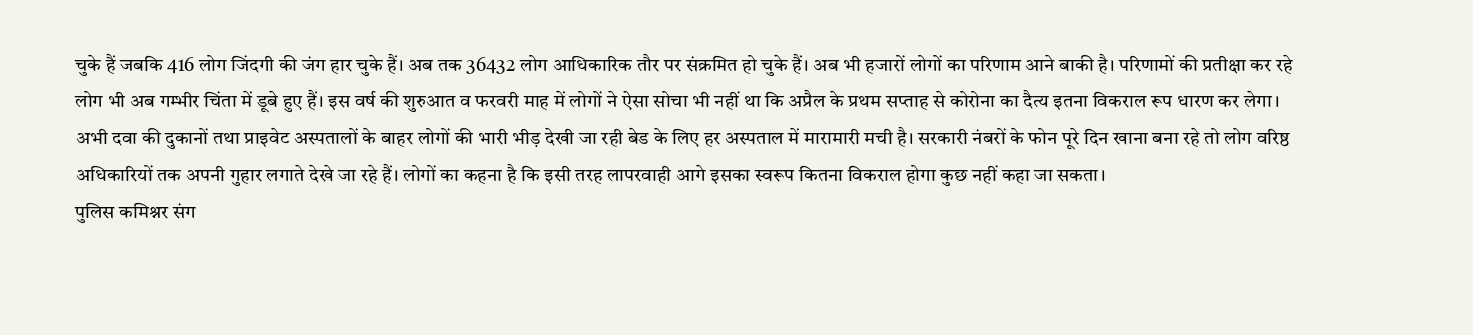चुके हैं जबकि 416 लोग जिंदगी की जंग हार चुके हैं। अब तक 36432 लोग आधिकारिक तौर पर संक्रमित हो चुके हैं। अब भी हजारों लोगों का परिणाम आने बाकी है। परिणामों की प्रतीक्षा कर रहे लोग भी अब गम्भीर चिंता में डूबे हुए हैं। इस वर्ष की शुरुआत व फरवरी माह में लोगों ने ऐसा सोचा भी नहीं था कि अप्रैल के प्रथम सप्ताह से कोरोना का दैत्य इतना विकराल रूप धारण कर लेगा। अभी दवा की दुकानों तथा प्राइवेट अस्पतालों के बाहर लोगों की भारी भीड़ देखी जा रही बेड के लिए हर अस्पताल में मारामारी मची है। सरकारी नंबरों के फोन पूरे दिन खाना बना रहे तो लोग वरिष्ठ अधिकारियों तक अपनी गुहार लगाते देखे जा रहे हैं। लोगों का कहना है कि इसी तरह लापरवाही आगे इसका स्वरूप कितना विकराल होगा कुछ नहीं कहा जा सकता।
पुलिस कमिश्नर संग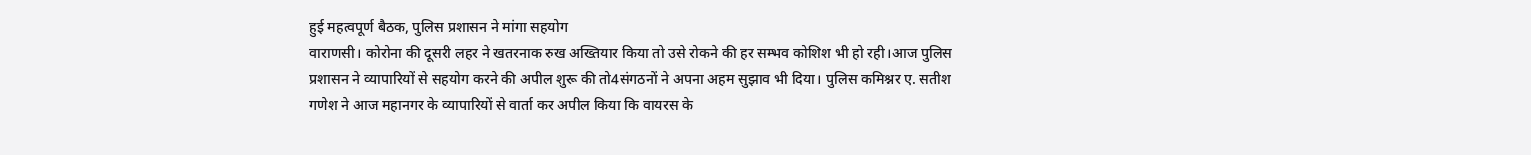हुई महत्वपूर्ण बैठक, पुलिस प्रशासन ने मांगा सहयोग
वाराणसी। कोरोना की दूसरी लहर ने खतरनाक रुख अख्तियार किया तो उसे रोकने की हर सम्भव कोशिश भी हो रही।आज पुलिस प्रशासन ने व्यापारियों से सहयोग करने की अपील शुरू की तो4संगठनों ने अपना अहम सुझाव भी दिया। पुलिस कमिश्नर ए. सतीश गणेश ने आज महानगर के व्यापारियों से वार्ता कर अपील किया कि वायरस के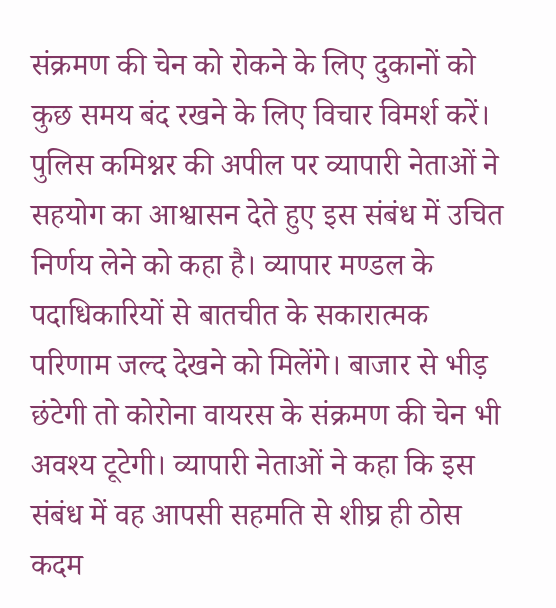संक्रमण की चेन को रोकने के लिए दुकानों को कुछ समय बंद रखने के लिए विचार विमर्श करें। पुलिस कमिश्नर की अपील पर व्यापारी नेताओं ने सहयोग का आश्वासन देते हुए इस संबंध में उचित निर्णय लेने को कहा है। व्यापार मण्डल के पदाधिकारियों से बातचीत के सकारात्मक परिणाम जल्द देखने को मिलेंगे। बाजार से भीड़ छंटेगी तो कोरोना वायरस के संक्रमण की चेन भी अवश्य टूटेगी। व्यापारी नेताओं ने कहा कि इस संबंध में वह आपसी सहमति से शीघ्र ही ठोस कदम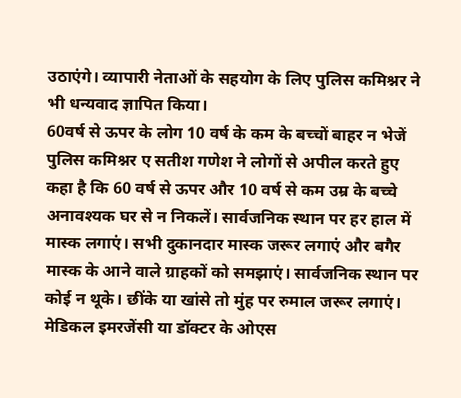उठाएंगे। व्यापारी नेताओं के सहयोग के लिए पुलिस कमिश्नर ने भी धन्यवाद ज्ञापित किया।
60वर्ष से ऊपर के लोग 10 वर्ष के कम के बच्चों बाहर न भेजें
पुलिस कमिश्नर ए सतीश गणेश ने लोगों से अपील करते हुए कहा है कि 60 वर्ष से ऊपर और 10 वर्ष से कम उम्र के बच्चे अनावश्यक घर से न निकलें। सार्वजनिक स्थान पर हर हाल में मास्क लगाएं। सभी दुकानदार मास्क जरूर लगाएं और बगैर मास्क के आने वाले ग्राहकों को समझाएं। सार्वजनिक स्थान पर कोई न थूके। छींके या खांसे तो मुंह पर रुमाल जरूर लगाएं। मेडिकल इमरजेंसी या डॉक्टर के ओएस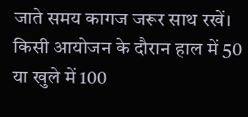जाते समय कागज जरूर साथ रखें। किसी आयोजन के दौरान हाल में 50 या खुले में 100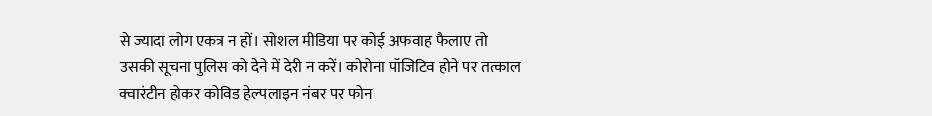से ज्यादा लोग एकत्र न हों। सोशल मीडिया पर कोई अफवाह फैलाए तो उसकी सूचना पुलिस को देने में देरी न करें। कोरोना पॉजिटिव होने पर तत्काल क्वारंटीन होकर कोविड हेल्पलाइन नंबर पर फोन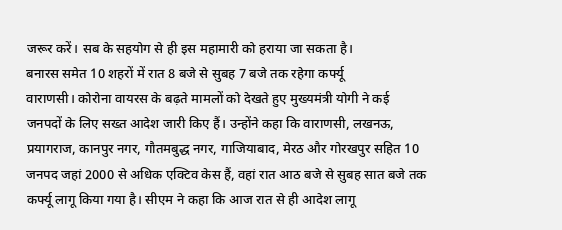जरूर करें। सब के सहयोग से ही इस महामारी को हराया जा सकता है।
बनारस समेत 10 शहरों में रात 8 बजे से सुबह 7 बजे तक रहेगा कर्फ्यू
वाराणसी। कोरोना वायरस के बढ़ते मामलों को देखते हुए मुख्यमंत्री योगी ने कई जनपदों के लिए सख्त आदेश जारी किए हैं। उन्होंने कहा कि वाराणसी, लखनऊ, प्रयागराज, कानपुर नगर, गौतमबुद्ध नगर, गाजियाबाद, मेरठ और गोरखपुर सहित 10 जनपद जहां 2000 से अधिक एक्टिव केस हैं, वहां रात आठ बजे से सुबह सात बजे तक कर्फ्यू लागू किया गया है। सीएम ने कहा कि आज रात से ही आदेश लागू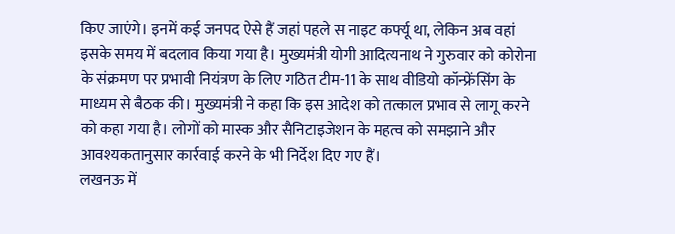किए जाएंगे। इनमें कई जनपद ऐसे हैं जहां पहले स नाइट कर्फ्यू था, लेकिन अब वहां इसके समय में बदलाव किया गया है। मुख्यमंत्री योगी आदित्यनाथ ने गुरुवार को कोरोना के संक्रमण पर प्रभावी नियंत्रण के लिए गठित टीम-11 के साथ वीडियो कॉन्फ्रेंसिंग के माध्यम से बैठक की। मुख्यमंत्री ने कहा कि इस आदेश को तत्काल प्रभाव से लागू करने को कहा गया है। लोगों को मास्क और सैनिटाइजेशन के महत्व को समझाने और आवश्यकतानुसार कार्रवाई करने के भी निर्देश दिए गए हैं।
लखनऊ में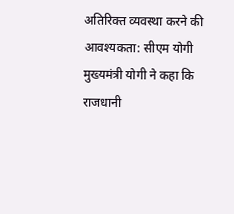अतिरिक्त व्यवस्था करने की आवश्यकता: सीएम योगी
मुख्यमंत्री योगी ने कहा कि राजधानी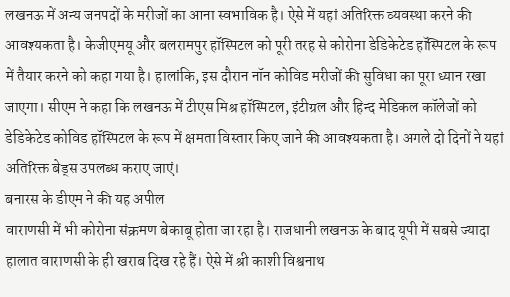लखनऊ में अन्य जनपदों के मरीजों का आना स्वभाविक है। ऐसे में यहां अतिरिक्त व्यवस्था करने की आवश्यकता है। केजीएमयू और बलरामपुर हॉस्पिटल को पूरी तरह से कोरोना डेडिकेटेड हॉस्पिटल के रूप में तैयार करने को कहा गया है। हालांकि, इस दौरान नॉन कोविड मरीजों की सुविधा का पूरा ध्यान रखा जाएगा। सीएम ने कहा कि लखनऊ में टीएस मिश्र हॉस्पिटल, इंटीग्रल और हिन्द मेडिकल कॉलेजों को डेडिकेटेड कोविड हॉस्पिटल के रूप में क्षमता विस्तार किए जाने की आवश्यकता है। अगले दो दिनों ने यहां अतिरिक्त बेड्स उपलब्ध कराए जाएं।
बनारस के डीएम ने की यह अपील
वाराणसी में भी कोरोना संक्रमण बेकाबू होता जा रहा है। राजधानी लखनऊ के बाद यूपी में सबसे ज्यादा हालात वाराणसी के ही खराब दिख रहे हैं। ऐसे में श्री काशी विश्वनाथ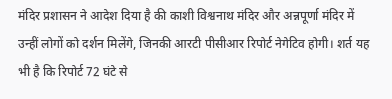मंदिर प्रशासन ने आदेश दिया है की काशी विश्वनाथ मंदिर और अन्नपूर्णा मंदिर में उन्हीं लोगों को दर्शन मिलेंगे, जिनकी आरटी पीसीआर रिपोर्ट नेगेटिव होगी। शर्त यह भी है कि रिपोर्ट 72 घंटे से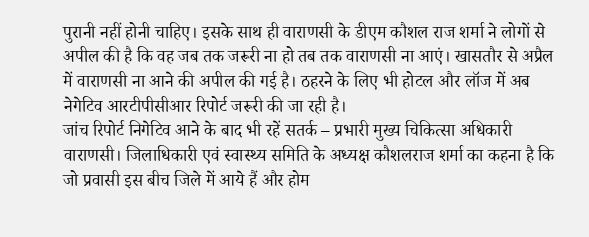पुरानी नहीं होनी चाहिए। इसके साथ ही वाराणसी के डीएम कौशल राज शर्मा ने लोगों से अपील की है कि वह जब तक जरूरी ना हो तब तक वाराणसी ना आएं। खासतौर से अप्रैल में वाराणसी ना आने की अपील की गई है। ठहरने के लिए भी होटल और लॉज में अब नेगेटिव आरटीपीसीआर रिपोर्ट जरूरी की जा रही है।
जांच रिपोर्ट निगेटिव आने के बाद भी रहें सतर्क – प्रभारी मुख्य चिकित्सा अधिकारी
वाराणसी। जिलाधिकारी एवं स्वास्थ्य समिति के अध्यक्ष कौशलराज शर्मा का कहना है कि जो प्रवासी इस बीच जिले में आये हैं और होम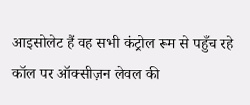आइसोलेट हैं वह सभी कंट्रोल रूम से पहुँच रहे कॉल पर ऑक्सीज़न लेवल की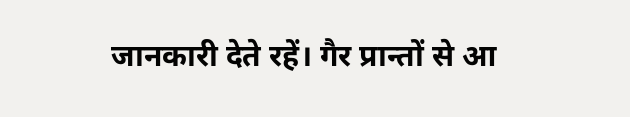जानकारी देते रहें। गैर प्रान्तों से आ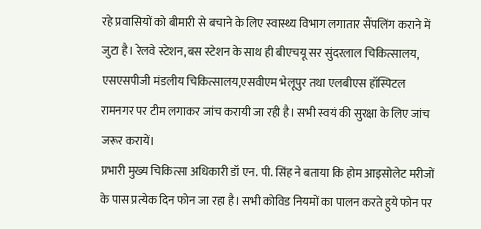रहे प्रवासियों को बीमारी से बचाने के लिए स्वास्थ्य विभाग लगातार सैंपलिंग कराने में जुटा है। रेलवे स्टेशन,बस स्टेशन के साथ ही बीएचयू सर सुंदरलाल चिकित्सालय, एसएसपीजी मंडलीय चिकित्सालय,एसवीएम भेलूपुर तथा एलबीएस हॉस्पिटल रामनगर पर टीम लगाकर जांच करायी जा रही है। सभी स्वयं की सुरक्षा के लिए जांच जरूर करायें।
प्रभारी मुख्य चिकित्सा अधिकारी डॉ एन. पी. सिंह ने बताया कि होम आइसोलेट मरीजों के पास प्रत्येक दिन फोन जा रहा है। सभी कोविड नियमों का पालन करते हुये फोन पर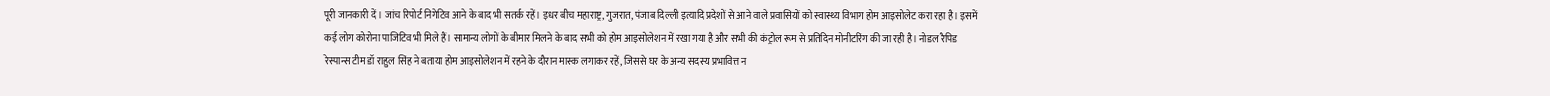पूरी जानकारी दें। जांच रिपोर्ट निगेटिव आने के बाद भी सतर्क रहें। इधर बीच महाराष्ट्र, गुजरात, पंजाब दिल्ली इत्यादि प्रदेशों से आने वाले प्रवासियों को स्वास्थ्य विभाग होम आइसोलेट करा रहा है। इसमें कई लोग कोरोना पाजिटिव भी मिले हैं। सामान्य लोगों के बीमार मिलने के बाद सभी को होम आइसोलेशन में रखा गया है और सभी की कंट्रोल रूम से प्रतिदिन मोनीटरिंग की जा रही है। नोडल रैपिड रेस्पान्स टीम डॉ राहुल सिंह ने बताया होम आइसोलेशन में रहने के दौरान मास्क लगाकर रहें, जिससे घर के अन्य सदस्य प्रभावित्त न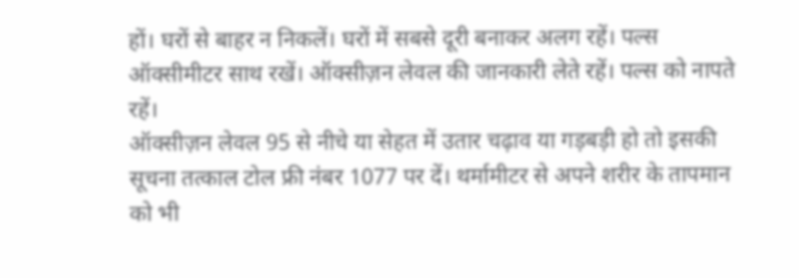हों। घरों से बाहर न निकलें। घरों में सबसे दूरी बनाकर अलग रहें। पल्स ऑक्सीमीटर साथ रखें। ऑक्सीज़न लेवल की जानकारी लेते रहें। पल्स को नापते रहें।
ऑक्सीज़न लेवल 95 से नीचे या सेहत में उतार चढ़ाव या गड़बड़ी हो तो इसकी सूचना तत्काल टोल फ्री नंबर 1077 पर दें। थर्मामीटर से अपने शरीर के तापमान को भी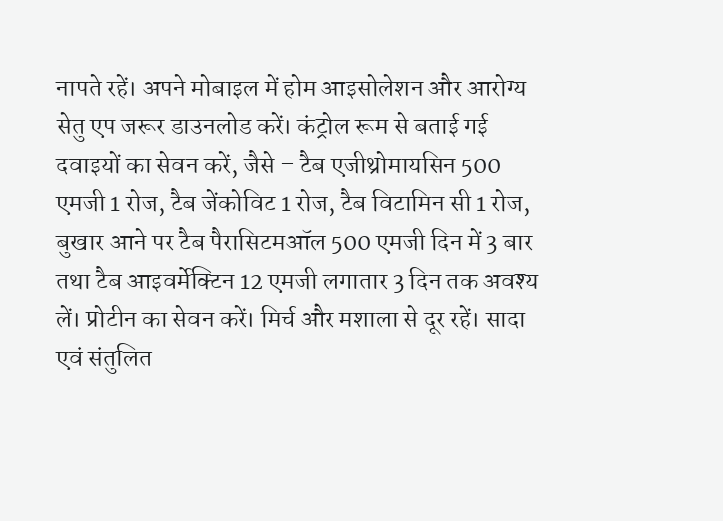नापते रहें। अपने मोबाइल में होम आइसोलेशन और आरोग्य सेतु एप जरूर डाउनलोड करें। कंट्रोल रूम से बताई गई दवाइयों का सेवन करें, जैसे – टैब एजीथ्रोमायसिन 500 एमजी 1 रोज, टैब जेंकोविट 1 रोज, टैब विटामिन सी 1 रोज, बुखार आने पर टैब पैरासिटमऑल 500 एमजी दिन में 3 बार तथा टैब आइवर्मेक्टिन 12 एमजी लगातार 3 दिन तक अवश्य लें। प्रोटीन का सेवन करें। मिर्च और मशाला से दूर रहें। सादा एवं संतुलित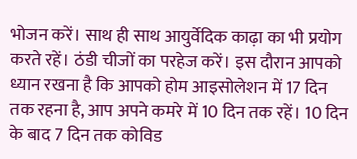भोजन करें। साथ ही साथ आयुर्वेदिक काढ़ा का भी प्रयोग करते रहें। ठंडी चीजों का परहेज करें। इस दौरान आपको ध्यान रखना है कि आपको होम आइसोलेशन में 17 दिन तक रहना है, आप अपने कमरे में 10 दिन तक रहें। 10 दिन के बाद 7 दिन तक कोविड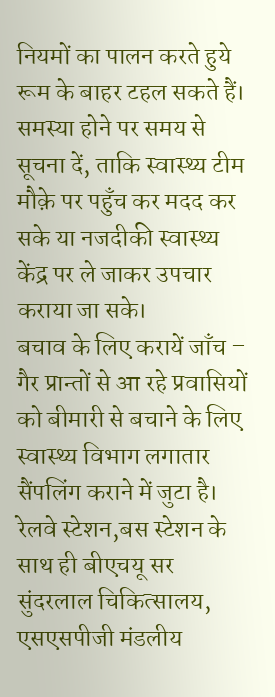नियमों का पालन करते हुये रूम के बाहर टहल सकते हैं। समस्या होने पर समय से सूचना दें, ताकि स्वास्थ्य टीम मौक़े पर पहुँच कर मदद कर सके या नजदीकी स्वास्थ्य केंद्र पर ले जाकर उपचार कराया जा सके।
बचाव के लिए करायें जाँच –
गैर प्रान्तों से आ रहे प्रवासियों को बीमारी से बचाने के लिए स्वास्थ्य विभाग लगातार सैंपलिंग कराने में जुटा है। रेलवे स्टेशन,बस स्टेशन के साथ ही बीएचयू सर सुंदरलाल चिकित्सालय, एसएसपीजी मंडलीय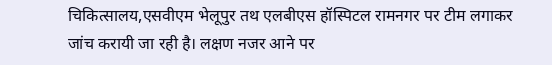चिकित्सालय,एसवीएम भेलूपुर तथ एलबीएस हॉस्पिटल रामनगर पर टीम लगाकर जांच करायी जा रही है। लक्षण नजर आने पर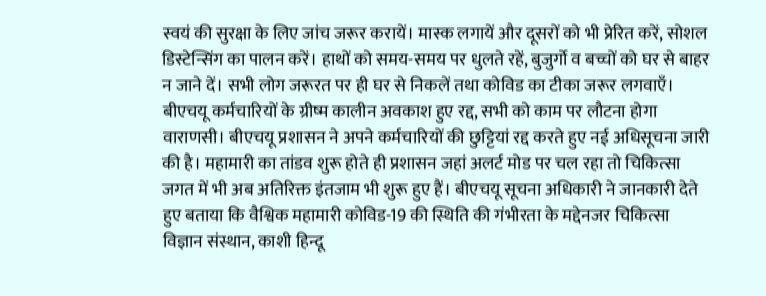स्वयं की सुरक्षा के लिए जांच जरूर करायें। मास्क लगायें और दूसरों को भी प्रेरित करें, सोशल डिस्टेन्सिंग का पालन करें। हाथों को समय-समय पर धुलते रहें, बुजुर्गो व बच्चों को घर से बाहर न जाने दें। सभी लोग जरूरत पर ही घर से निकलें तथा कोविड का टीका जरूर लगवाएँ।
बीएचयू कर्मचारियों के ग्रीष्म कालीन अवकाश हुए रद्द, सभी को काम पर लौटना होगा
वाराणसी। बीएचयू प्रशासन ने अपने कर्मचारियों की छुट्टियां रद्द करते हुए नई अधिसूचना जारी की है। महामारी का तांडव शुरू होते ही प्रशासन जहां अलर्ट मोड पर चल रहा तो चिकित्सा जगत में भी अब अतिरिक्त इंतजाम भी शुरू हुए हैं। बीएचयू सूचना अधिकारी ने जानकारी देते हुए बताया कि वैश्विक महामारी कोविड-19 की स्थिति की गंभीरता के मद्देनजर चिकित्सा विज्ञान संस्थान, काशी हिन्दू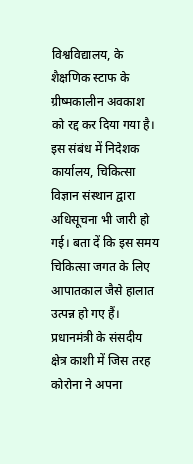विश्वविद्यालय, के शैक्षणिक स्टाफ के ग्रीष्मकालीन अवकाश को रद्द कर दिया गया है। इस संबंध में निदेशक कार्यालय, चिकित्सा विज्ञान संस्थान द्वारा अधिसूचना भी जारी हो गई। बता दें कि इस समय चिकित्सा जगत के लिए आपातकाल जैसे हालात उत्पन्न हो गए हैं। प्रधानमंत्री के संसदीय क्षेत्र काशी में जिस तरह कोरोना ने अपना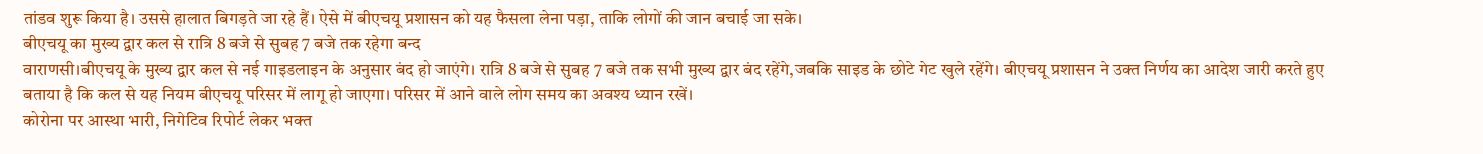तांडव शुरू किया है। उससे हालात बिगड़ते जा रहे हैं। ऐसे में बीएचयू प्रशासन को यह फैसला लेना पड़ा, ताकि लोगों की जान बचाई जा सके।
बीएचयू का मुख्य द्वार कल से रात्रि 8 बजे से सुबह 7 बजे तक रहेगा बन्द
वाराणसी।बीएचयू के मुख्य द्वार कल से नई गाइडलाइन के अनुसार बंद हो जाएंगे। रात्रि 8 बजे से सुबह 7 बजे तक सभी मुख्य द्वार बंद रहेंगे,जबकि साइड के छोटे गेट खुले रहेंगे। बीएचयू प्रशासन ने उक्त निर्णय का आदेश जारी करते हुए बताया है कि कल से यह नियम बीएचयू परिसर में लागू हो जाएगा। परिसर में आने वाले लोग समय का अवश्य ध्यान रखें।
कोरोना पर आस्था भारी, निगेटिव रिपोर्ट लेकर भक्त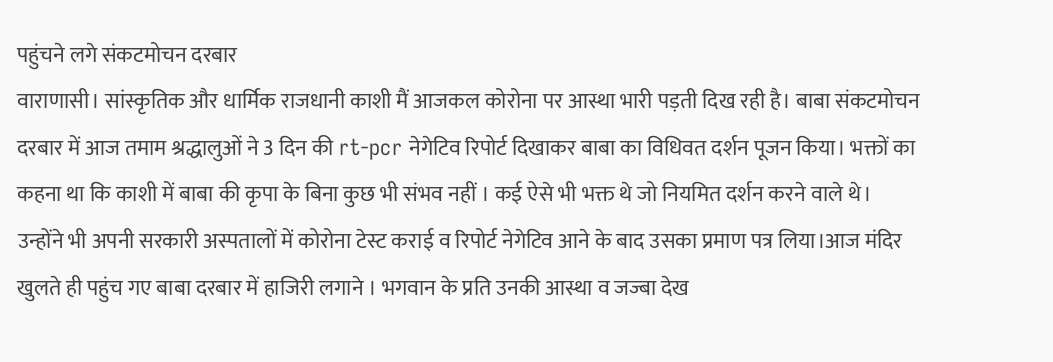पहुंचने लगे संकटमोचन दरबार
वाराणासी। सांस्कृतिक और धार्मिक राजधानी काशी मैं आजकल कोरोना पर आस्था भारी पड़ती दिख रही है। बाबा संकटमोचन दरबार में आज तमाम श्रद्धालुओं ने 3 दिन की rt-pcr नेगेटिव रिपोर्ट दिखाकर बाबा का विधिवत दर्शन पूजन किया। भक्तों का कहना था कि काशी में बाबा की कृपा के बिना कुछ भी संभव नहीं । कई ऐसे भी भक्त थे जो नियमित दर्शन करने वाले थे। उन्होंने भी अपनी सरकारी अस्पतालों में कोरोना टेस्ट कराई व रिपोर्ट नेगेटिव आने के बाद उसका प्रमाण पत्र लिया।आज मंदिर खुलते ही पहुंच गए बाबा दरबार में हाजिरी लगाने । भगवान के प्रति उनकी आस्था व जज्बा देख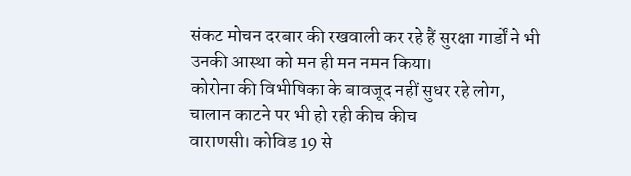संकट मोचन दरबार की रखवाली कर रहे हैं सुरक्षा गार्डों ने भी उनकी आस्था को मन ही मन नमन किया।
कोरोना की विभीषिका के बावजूद नहीं सुधर रहे लोग, चालान काटने पर भी हो रही कीच कीच
वाराणसी। कोविड 19 से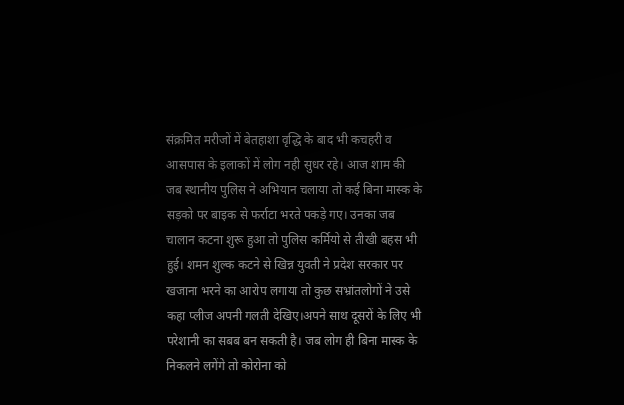संक्रमित मरीजों में बेतहाशा वृद्धि के बाद भी कचहरी व आसपास के इलाकों में लोग नही सुधर रहे। आज शाम की जब स्थानीय पुलिस ने अभियान चलाया तो कई बिना मास्क के सड़को पर बाइक से फर्राटा भरते पकड़े गए। उनका जब चालान कटना शुरू हुआ तो पुलिस कर्मियो से तीखी बहस भी हुई। शमन शुल्क कटने से खिन्न युवती ने प्रदेश सरकार पर खजाना भरने का आरोप लगाया तो कुछ सभ्रांतलोगों ने उसे कहा प्लीज अपनी गलती देखिए।अपने साथ दूसरों के लिए भी परेशानी का सबब बन सकती है। जब लोग ही बिना मास्क के निकलने लगेंगे तो कोरोना को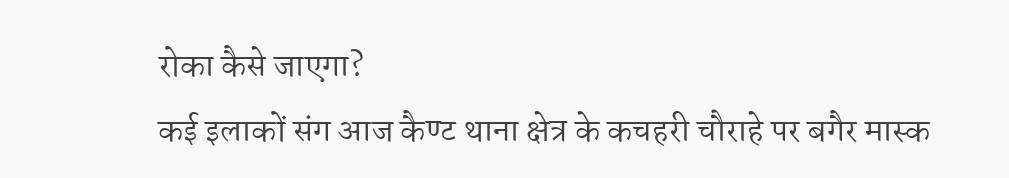रोका कैसे जाएगा?
कई इलाकों संग आज कैण्ट थाना क्षेत्र के कचहरी चौराहे पर बगैर मास्क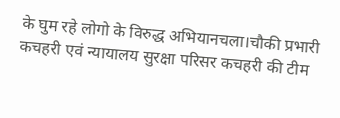के घुम रहे लोगो के विरुद्ध अभियानचला।चौकी प्रभारी कचहरी एवं न्यायालय सुरक्षा परिसर कचहरी की टीम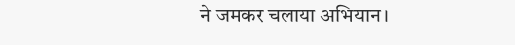ने जमकर चलाया अभियान।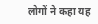लोगों ने कहा यह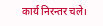कार्य निरन्तर चले।